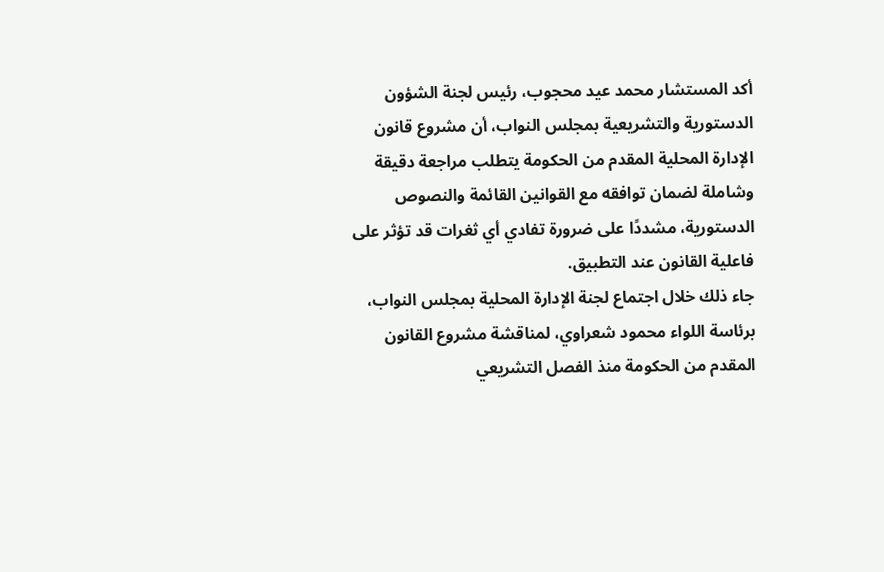أكد المستشار محمد عيد محجوب، رئيس لجنة الشؤون الدستورية والتشريعية بمجلس النواب، أن مشروع قانون الإدارة المحلية المقدم من الحكومة يتطلب مراجعة دقيقة وشاملة لضمان توافقه مع القوانين القائمة والنصوص الدستورية، مشددًا على ضرورة تفادي أي ثغرات قد تؤثر على فاعلية القانون عند التطبيق.
جاء ذلك خلال اجتماع لجنة الإدارة المحلية بمجلس النواب، برئاسة اللواء محمود شعراوي، لمناقشة مشروع القانون المقدم من الحكومة منذ الفصل التشريعي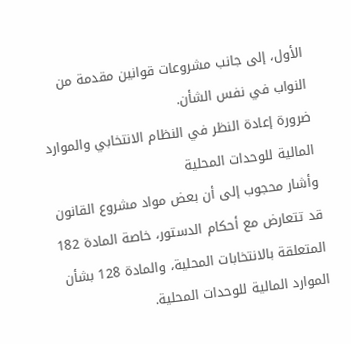الأول، إلى جانب مشروعات قوانين مقدمة من النواب في نفس الشأن.
ضرورة إعادة النظر في النظام الانتخابي والموارد المالية للوحدات المحلية
وأشار محجوب إلى أن بعض مواد مشروع القانون قد تتعارض مع أحكام الدستور، خاصة المادة 182 المتعلقة بالانتخابات المحلية، والمادة 128 بشأن الموارد المالية للوحدات المحلية.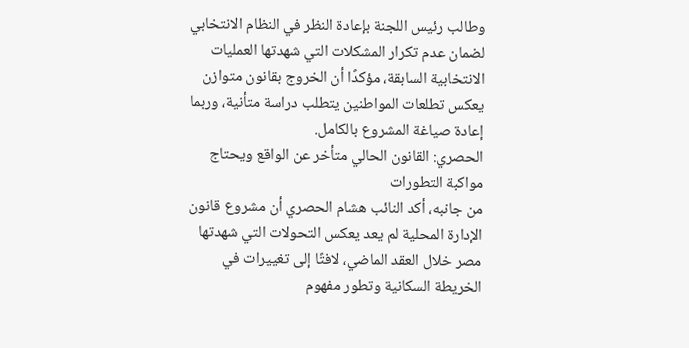وطالب رئيس اللجنة بإعادة النظر في النظام الانتخابي لضمان عدم تكرار المشكلات التي شهدتها العمليات الانتخابية السابقة، مؤكدًا أن الخروج بقانون متوازن يعكس تطلعات المواطنين يتطلب دراسة متأنية، وربما إعادة صياغة المشروع بالكامل.
الحصري: القانون الحالي متأخر عن الواقع ويحتاج مواكبة التطورات
من جانبه، أكد النائب هشام الحصري أن مشروع قانون الإدارة المحلية لم يعد يعكس التحولات التي شهدتها مصر خلال العقد الماضي، لافتًا إلى تغييرات في الخريطة السكانية وتطور مفهوم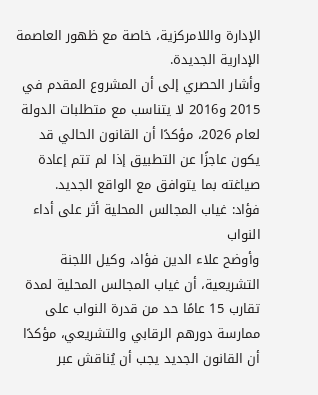الإدارة واللامركزية، خاصة مع ظهور العاصمة الإدارية الجديدة.
وأشار الحصري إلى أن المشروع المقدم في 2015 و2016 لا يتناسب مع متطلبات الدولة لعام 2026، مؤكدًا أن القانون الحالي قد يكون عاجزًا عن التطبيق إذا لم تتم إعادة صياغته بما يتوافق مع الواقع الجديد.
فؤاد: غياب المجالس المحلية أثر على أداء النواب
وأوضح علاء الدين فؤاد، وكيل اللجنة التشريعية، أن غياب المجالس المحلية لمدة تقارب 15 عامًا حد من قدرة النواب على ممارسة دورهم الرقابي والتشريعي، مؤكدًا أن القانون الجديد يجب أن يُناقش عبر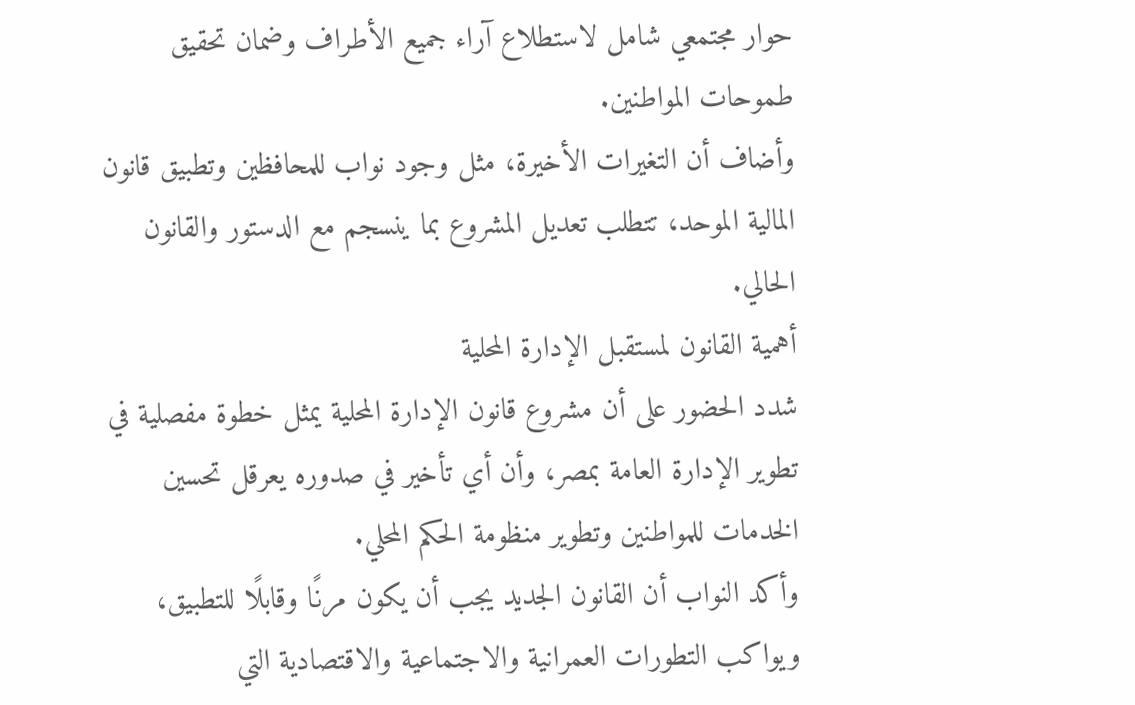حوار مجتمعي شامل لاستطلاع آراء جميع الأطراف وضمان تحقيق طموحات المواطنين.
وأضاف أن التغيرات الأخيرة، مثل وجود نواب للمحافظين وتطبيق قانون المالية الموحد، تتطلب تعديل المشروع بما ينسجم مع الدستور والقانون الحالي.
أهمية القانون لمستقبل الإدارة المحلية
شدد الحضور على أن مشروع قانون الإدارة المحلية يمثل خطوة مفصلية في تطوير الإدارة العامة بمصر، وأن أي تأخير في صدوره يعرقل تحسين الخدمات للمواطنين وتطوير منظومة الحكم المحلي.
وأكد النواب أن القانون الجديد يجب أن يكون مرنًا وقابلًا للتطبيق، ويواكب التطورات العمرانية والاجتماعية والاقتصادية التي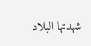شهدتها البلاد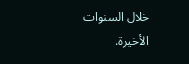خلال السنوات الأخيرة.